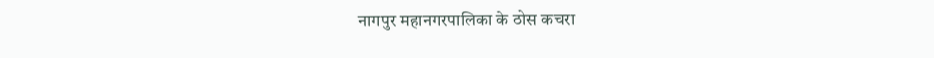नागपुर महानगरपालिका के ठोस कचरा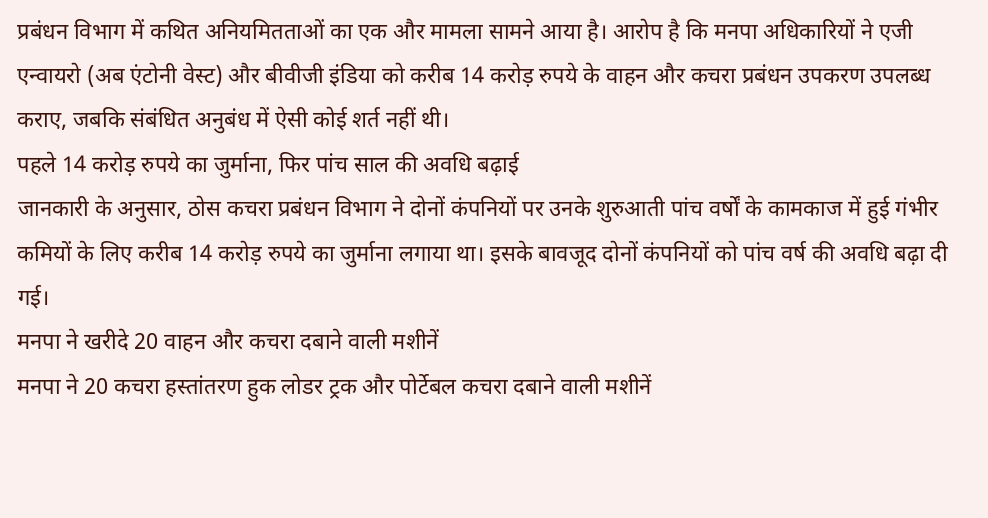प्रबंधन विभाग में कथित अनियमितताओं का एक और मामला सामने आया है। आरोप है कि मनपा अधिकारियों ने एजी एन्वायरो (अब एंटोनी वेस्ट) और बीवीजी इंडिया को करीब 14 करोड़ रुपये के वाहन और कचरा प्रबंधन उपकरण उपलब्ध कराए, जबकि संबंधित अनुबंध में ऐसी कोई शर्त नहीं थी।
पहले 14 करोड़ रुपये का जुर्माना, फिर पांच साल की अवधि बढ़ाई
जानकारी के अनुसार, ठोस कचरा प्रबंधन विभाग ने दोनों कंपनियों पर उनके शुरुआती पांच वर्षों के कामकाज में हुई गंभीर कमियों के लिए करीब 14 करोड़ रुपये का जुर्माना लगाया था। इसके बावजूद दोनों कंपनियों को पांच वर्ष की अवधि बढ़ा दी गई।
मनपा ने खरीदे 20 वाहन और कचरा दबाने वाली मशीनें
मनपा ने 20 कचरा हस्तांतरण हुक लोडर ट्रक और पोर्टेबल कचरा दबाने वाली मशीनें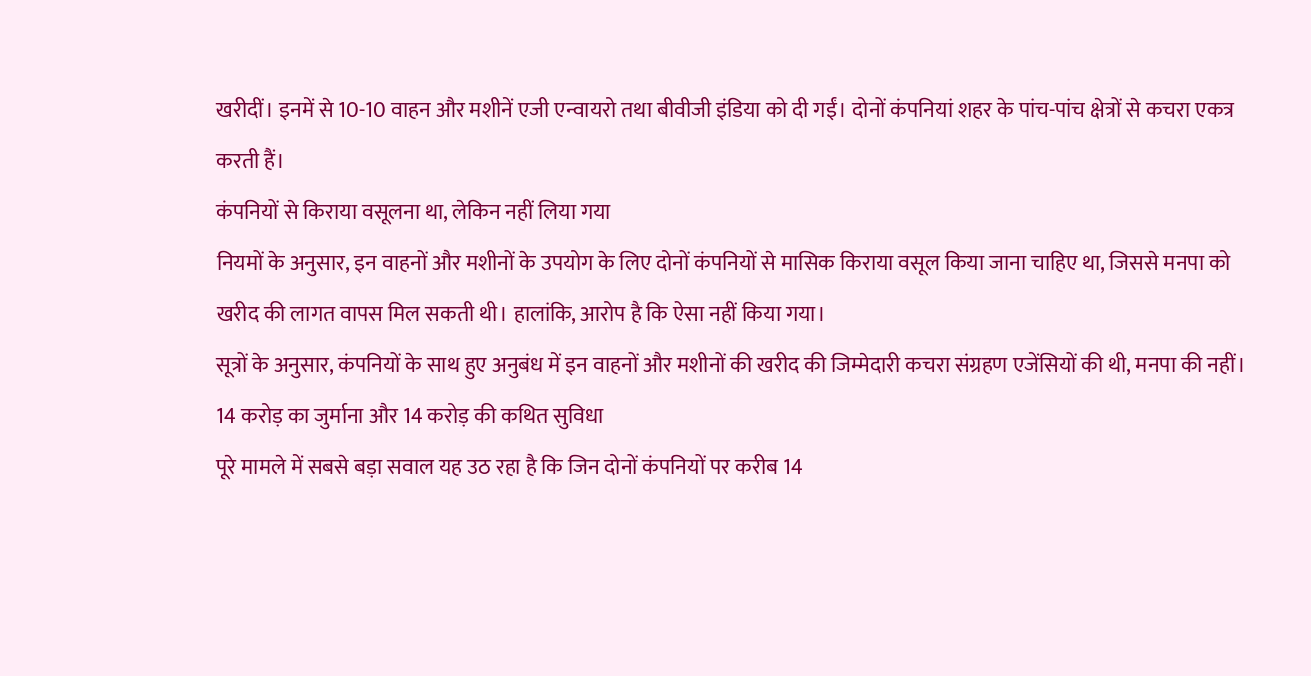खरीदीं। इनमें से 10-10 वाहन और मशीनें एजी एन्वायरो तथा बीवीजी इंडिया को दी गईं। दोनों कंपनियां शहर के पांच-पांच क्षेत्रों से कचरा एकत्र करती हैं।
कंपनियों से किराया वसूलना था, लेकिन नहीं लिया गया
नियमों के अनुसार, इन वाहनों और मशीनों के उपयोग के लिए दोनों कंपनियों से मासिक किराया वसूल किया जाना चाहिए था, जिससे मनपा को खरीद की लागत वापस मिल सकती थी। हालांकि, आरोप है कि ऐसा नहीं किया गया।
सूत्रों के अनुसार, कंपनियों के साथ हुए अनुबंध में इन वाहनों और मशीनों की खरीद की जिम्मेदारी कचरा संग्रहण एजेंसियों की थी, मनपा की नहीं।
14 करोड़ का जुर्माना और 14 करोड़ की कथित सुविधा
पूरे मामले में सबसे बड़ा सवाल यह उठ रहा है कि जिन दोनों कंपनियों पर करीब 14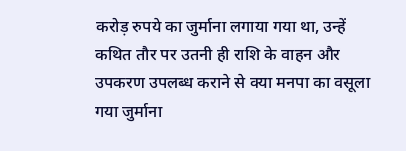करोड़ रुपये का जुर्माना लगाया गया था, उन्हें कथित तौर पर उतनी ही राशि के वाहन और उपकरण उपलब्ध कराने से क्या मनपा का वसूला गया जुर्माना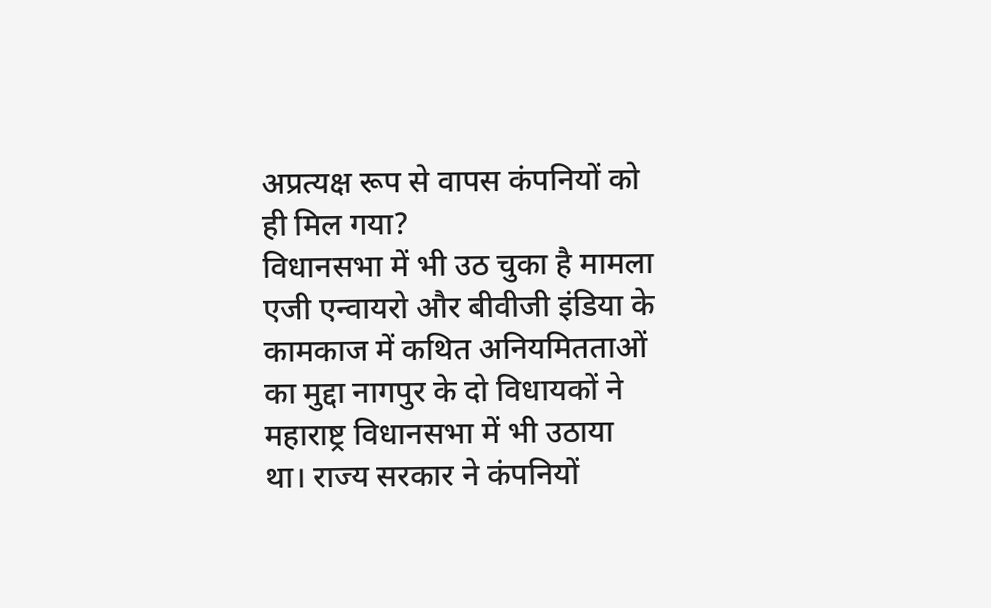अप्रत्यक्ष रूप से वापस कंपनियों को ही मिल गया?
विधानसभा में भी उठ चुका है मामला
एजी एन्वायरो और बीवीजी इंडिया के कामकाज में कथित अनियमितताओं का मुद्दा नागपुर के दो विधायकों ने महाराष्ट्र विधानसभा में भी उठाया था। राज्य सरकार ने कंपनियों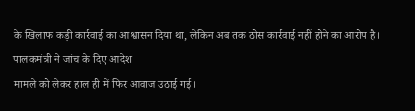के खिलाफ कड़ी कार्रवाई का आश्वासन दिया था, लेकिन अब तक ठोस कार्रवाई नहीं होने का आरोप है।
पालकमंत्री ने जांच के दिए आदेश
मामले को लेकर हाल ही में फिर आवाज उठाई गई।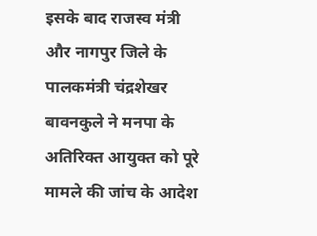इसके बाद राजस्व मंत्री और नागपुर जिले के पालकमंत्री चंद्रशेखर बावनकुले ने मनपा के अतिरिक्त आयुक्त को पूरे मामले की जांच के आदेश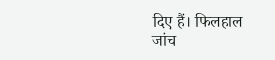दिए हैं। फिलहाल जांच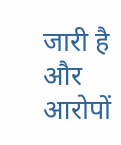जारी है और आरोपों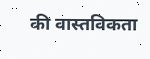की वास्तविकता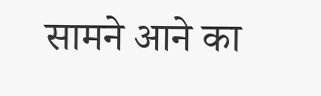सामने आने का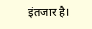इंतजार है।